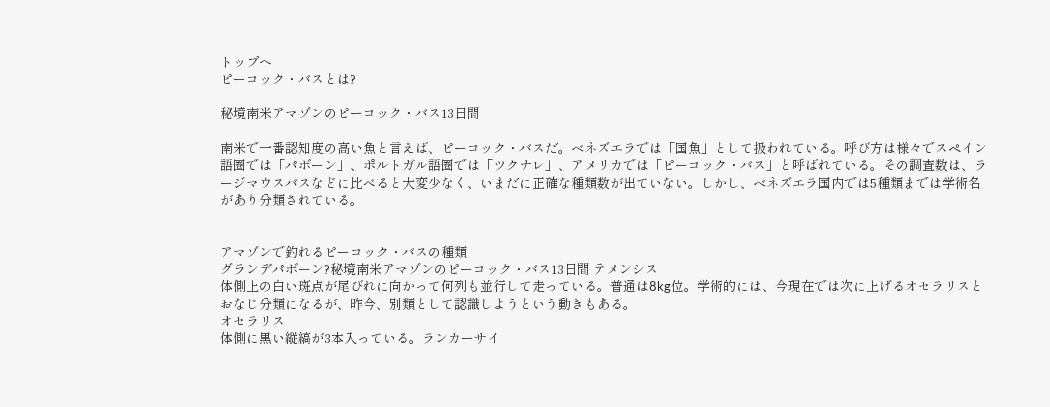トップへ
ピーコック・バスとは?

秘境南米アマゾンのピーコック・バス13日間

南米で一番認知度の高い魚と言えば、ピーコック・バスだ。ベネズエラでは「国魚」として扱われている。呼び方は様々でスペイン語圏では「パボーン」、ポルトガル語圏では「ツクナレ」、アメリカでは「ピーコック・バス」と呼ばれている。その調査数は、ラージマウスバスなどに比べると大変少なく、いまだに正確な種類数が出ていない。しかし、ベネズエラ国内では5種類までは学術名があり分類されている。


アマゾンで釣れるピーコック・バスの種類
グランデパボーン?秘境南米アマゾンのピーコック・バス13日間 テメンシス
体側上の白い斑点が尾びれに向かって何列も並行して走っている。普通は8kg位。学術的には、今現在では次に上げるオセラリスとおなじ分類になるが、昨今、別類として認識しようという動きもある。
オセラリス
体側に黒い縦縞が3本入っている。ランカーサイ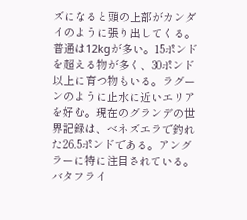ズになると頭の上部がカンダイのように張り出してくる。普通は12kgが多い。15ポンドを超える物が多く、30ポンド以上に育つ物もいる。ラグーンのように止水に近いエリアを好む。現在のグランデの世界記録は、ベネズエラで釣れた26.5ポンドである。アングラーに特に注目されている。
バタフライ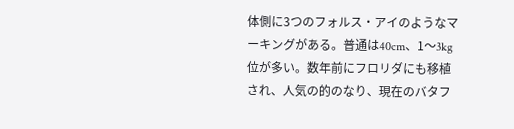体側に3つのフォルス・アイのようなマーキングがある。普通は40cm、1〜3kg位が多い。数年前にフロリダにも移植され、人気の的のなり、現在のバタフ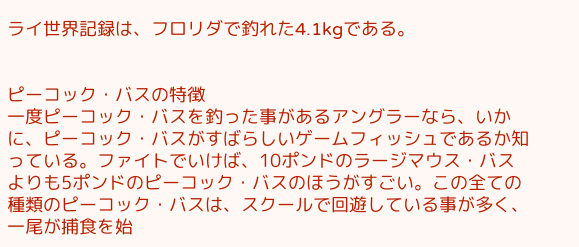ライ世界記録は、フロリダで釣れた4.1kgである。


ピーコック・バスの特徴
一度ピーコック・バスを釣った事があるアングラーなら、いかに、ピーコック・バスがすばらしいゲームフィッシュであるか知っている。ファイトでいけば、10ポンドのラージマウス・バスよりも5ポンドのピーコック・バスのほうがすごい。この全ての種類のピーコック・バスは、スクールで回遊している事が多く、一尾が捕食を始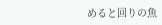めると回りの魚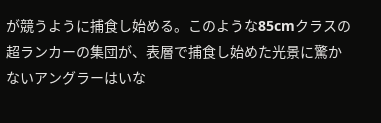が競うように捕食し始める。このような85cmクラスの超ランカーの集団が、表層で捕食し始めた光景に驚かないアングラーはいな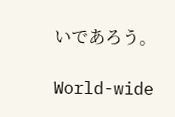いであろう。

World-wide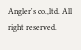Angler's co.,ltd. All right reserved.